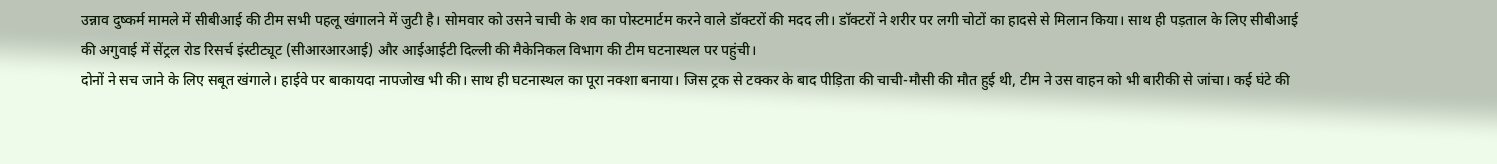उन्नाव दुष्कर्म मामले में सीबीआई की टीम सभी पहलू खंगालने में जुटी है। सोमवार को उसने चाची के शव का पोस्टमार्टम करने वाले डॉक्टरों की मदद ली। डॉक्टरों ने शरीर पर लगी चोटों का हादसे से मिलान किया। साथ ही पड़ताल के लिए सीबीआई की अगुवाई में सेंट्रल रोड रिसर्च इंस्टीट्यूट (सीआरआरआई) और आईआईटी दिल्ली की मैकेनिकल विभाग की टीम घटनास्थल पर पहुंची।
दोनों ने सच जाने के लिए सबूत खंगाले। हाईवे पर बाकायदा नापजोख भी की। साथ ही घटनास्थल का पूरा नक्शा बनाया। जिस ट्रक से टक्कर के बाद पीड़िता की चाची-मौसी की मौत हुई थी, टीम ने उस वाहन को भी बारीकी से जांचा। कई घंटे की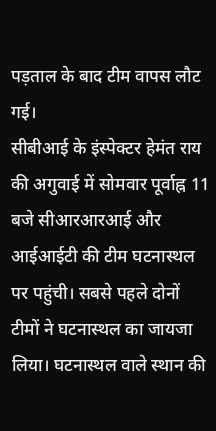पड़ताल के बाद टीम वापस लौट गई।
सीबीआई के इंस्पेक्टर हेमंत राय की अगुवाई में सोमवार पूर्वाह्न 11 बजे सीआरआरआई और आईआईटी की टीम घटनास्थल पर पहुंची। सबसे पहले दोनों टीमों ने घटनास्थल का जायजा लिया। घटनास्थल वाले स्थान की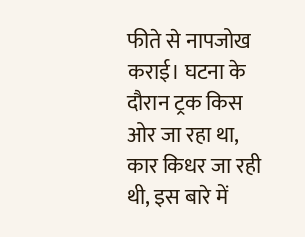फीते से नापजोख कराई। घटना के दौरान ट्रक किस ओर जा रहा था, कार किधर जा रही थी, इस बारे में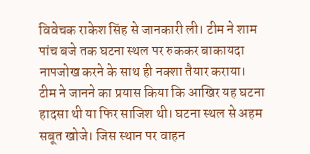विवेचक राकेश सिंह से जानकारी ली। टीम ने शाम पांच बजे तक घटना स्थल पर रुककर बाकायदा नापजोख करने के साथ ही नक्शा तैयार कराया।
टीम ने जानने का प्रयास किया कि आखिर यह घटना हादसा थी या फिर साजिश थी। घटना स्थल से अहम सबूत खोजे। जिस स्थान पर वाहन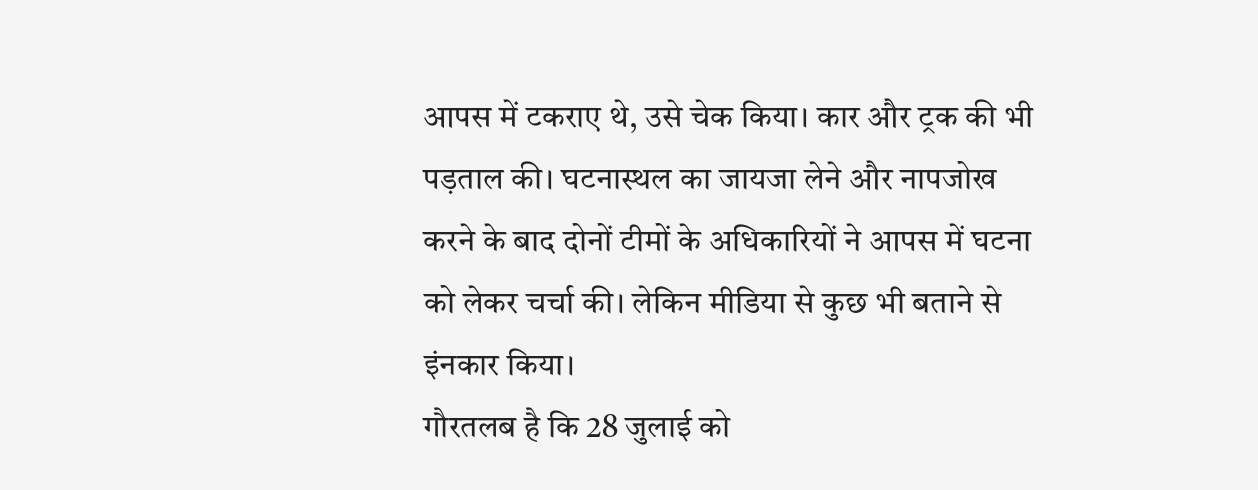आपस में टकराए थे, उसे चेक किया। कार और ट्रक की भी पड़ताल की। घटनास्थल का जायजा लेने और नापजोख करने के बाद दोनों टीमों के अधिकारियों ने आपस में घटना को लेकर चर्चा की। लेकिन मीडिया से कुछ भी बताने से इंनकार किया।
गौरतलब है कि 28 जुलाई को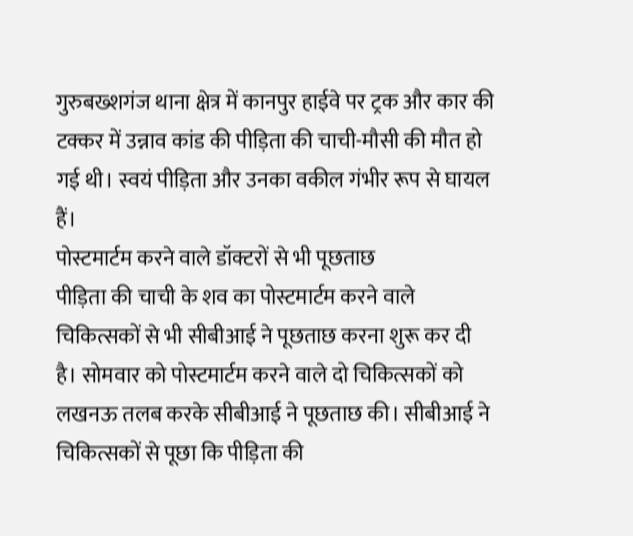गुरुबख्शगंज थाना क्षेत्र में कानपुर हाईवे पर ट्रक और कार की टक्कर में उन्नाव कांड की पीड़िता की चाची-मौसी की मौत हो गई थी। स्वयं पीड़िता और उनका वकील गंभीर रूप से घायल हैं।
पोस्टमार्टम करने वाले डॉक्टरों से भी पूछताछ
पीड़िता की चाची के शव का पोस्टमार्टम करने वाले चिकित्सकों से भी सीबीआई ने पूछताछ करना शुरू कर दी है। सोमवार को पोस्टमार्टम करने वाले दो चिकित्सकों को लखनऊ तलब करके सीबीआई ने पूछताछ की। सीबीआई ने चिकित्सकों से पूछा कि पीड़िता की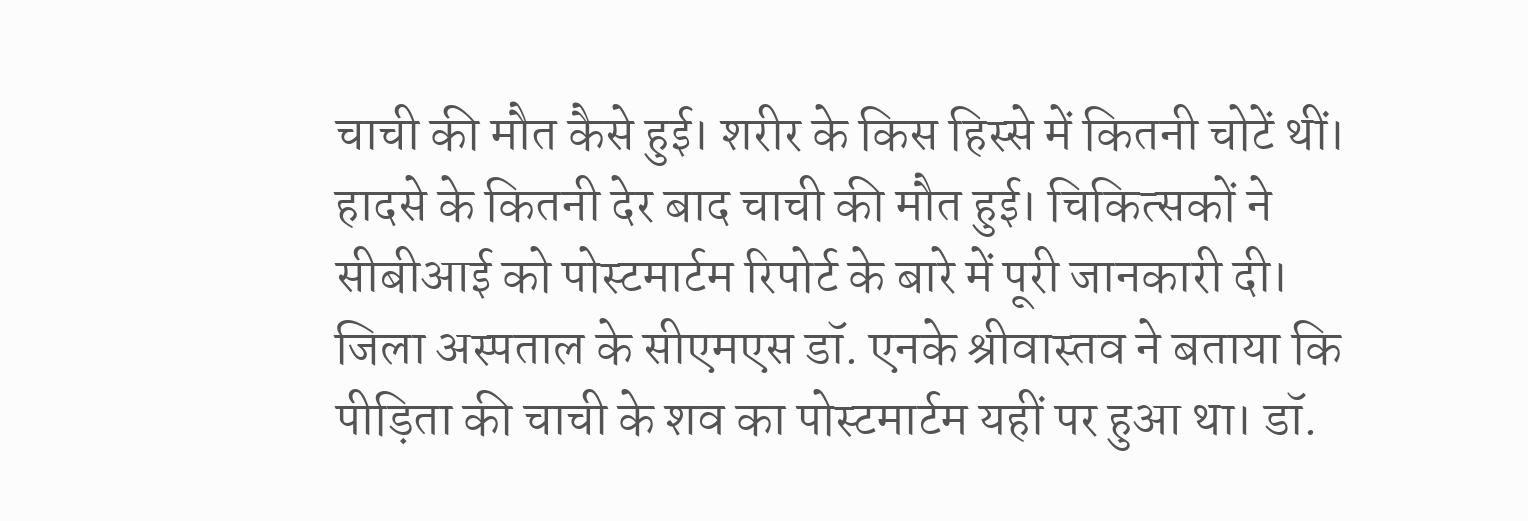चाची की मौत कैसे हुई। शरीर के किस हिस्से में कितनी चोटें थीं। हादसे के कितनी देर बाद चाची की मौत हुई। चिकित्सकों ने सीबीआई को पोस्टमार्टम रिपोर्ट के बारे में पूरी जानकारी दी।
जिला अस्पताल के सीएमएस डॉ. एनके श्रीवास्तव ने बताया कि पीड़िता की चाची के शव का पोस्टमार्टम यहीं पर हुआ था। डॉ.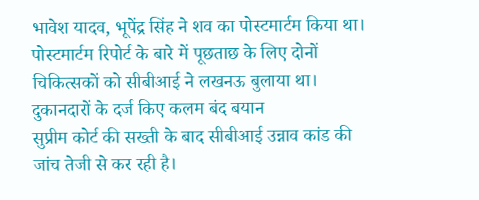भावेश यादव, भूपेंद्र सिंह ने शव का पोस्टमार्टम किया था। पोस्टमार्टम रिपोर्ट के बारे में पूछताछ के लिए दोनों चिकित्सकों को सीबीआई ने लखनऊ बुलाया था।
दुकानदारों के दर्ज किए कलम बंद बयान
सुप्रीम कोर्ट की सख्ती के बाद सीबीआई उन्नाव कांड की जांच तेजी से कर रही है।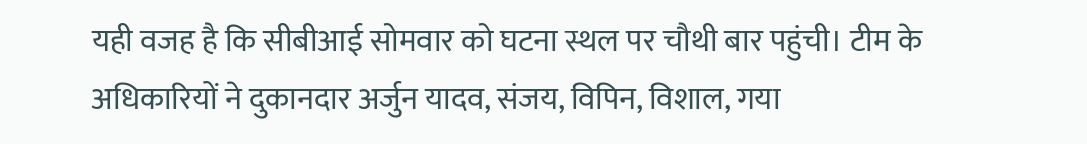यही वजह है कि सीबीआई सोमवार को घटना स्थल पर चौथी बार पहुंची। टीम के अधिकारियों ने दुकानदार अर्जुन यादव, संजय, विपिन, विशाल, गया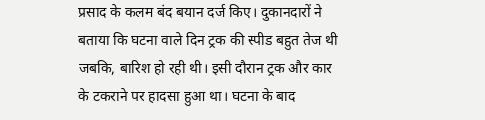प्रसाद के कलम बंद बयान दर्ज किए। दुकानदारों ने बताया कि घटना वाले दिन ट्रक की स्पीड बहुत तेज थी जबकि, बारिश हो रही थी। इसी दौरान ट्रक और कार के टकराने पर हादसा हुआ था। घटना के बाद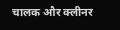चालक और क्लीनर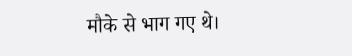मौके से भाग गए थे।